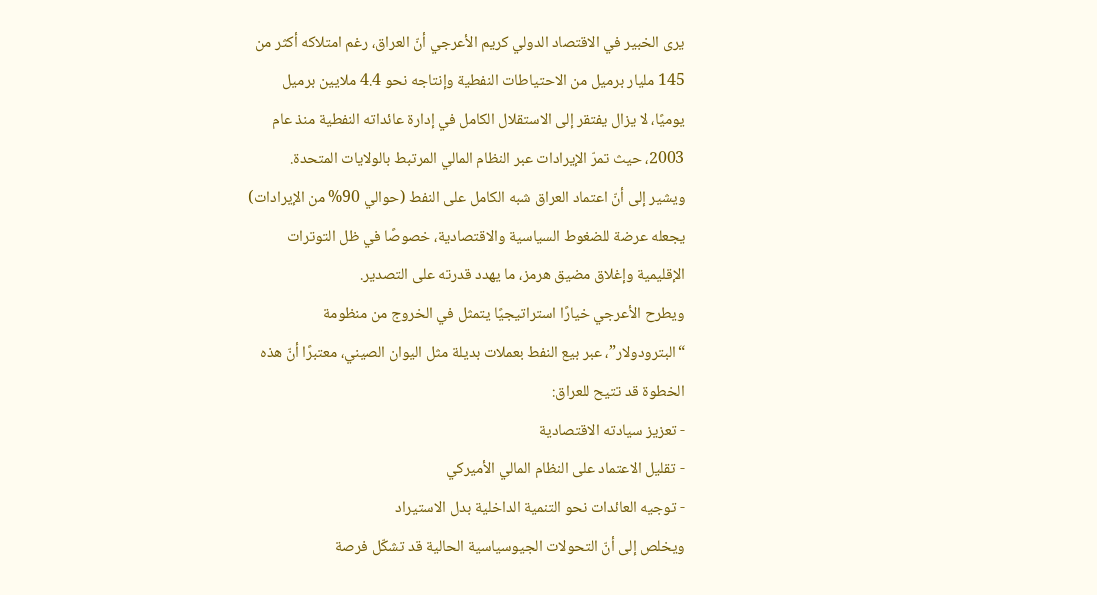يرى الخبير في الاقتصاد الدولي كريم الأعرجي أنّ العراق، رغم امتلاكه أكثر من 145 مليار برميل من الاحتياطات النفطية وإنتاجه نحو 4.4 ملايين برميل يوميًا، لا يزال يفتقر إلى الاستقلال الكامل في إدارة عائداته النفطية منذ عام 2003، حيث تمرّ الإيرادات عبر النظام المالي المرتبط بالولايات المتحدة.
ويشير إلى أنّ اعتماد العراق شبه الكامل على النفط (حوالي 90% من الإيرادات) يجعله عرضة للضغوط السياسية والاقتصادية، خصوصًا في ظل التوترات الإقليمية وإغلاق مضيق هرمز، ما يهدد قدرته على التصدير.
ويطرح الأعرجي خيارًا استراتيجيًا يتمثل في الخروج من منظومة “البترودولار”، عبر بيع النفط بعملات بديلة مثل اليوان الصيني، معتبرًا أنّ هذه الخطوة قد تتيح للعراق:
- تعزيز سيادته الاقتصادية
- تقليل الاعتماد على النظام المالي الأميركي
- توجيه العائدات نحو التنمية الداخلية بدل الاستيراد
ويخلص إلى أنّ التحولات الجيوسياسية الحالية قد تشكّل فرصة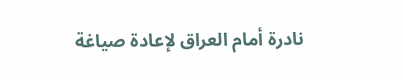نادرة أمام العراق لإعادة صياغة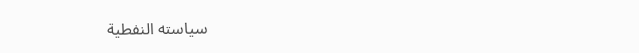سياسته النفطية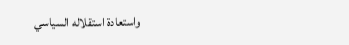واستعادة استقلاله السياسي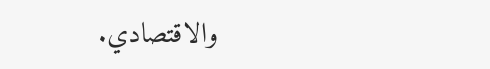والاقتصادي.